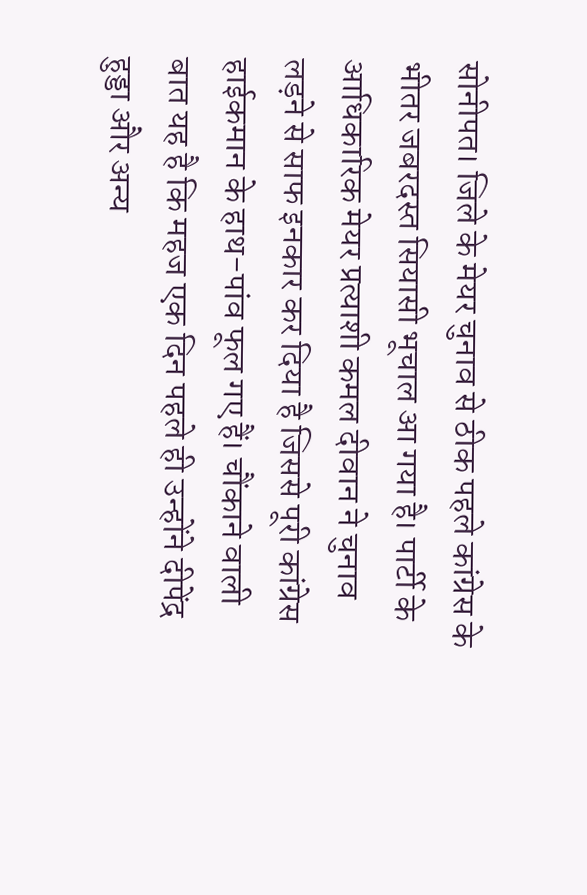सोनीपत। जिले के मेयर चुनाव से ठीक पहले कांग्रेस के भीतर जबरदस्त सियासी भूचाल आ गया है। पार्टी के आधिकारिक मेयर प्रत्याशी कमल दीवान ने चुनाव लड़ने से साफ इनकार कर दिया है जिससे पूरी कांग्रेस हाईकमान के हाथ-पांव फूल गए हैं। चौंकाने वाली बात यह है कि महज एक दिन पहले ही उन्होंने दीपेंद्र हुड्डा और अन्य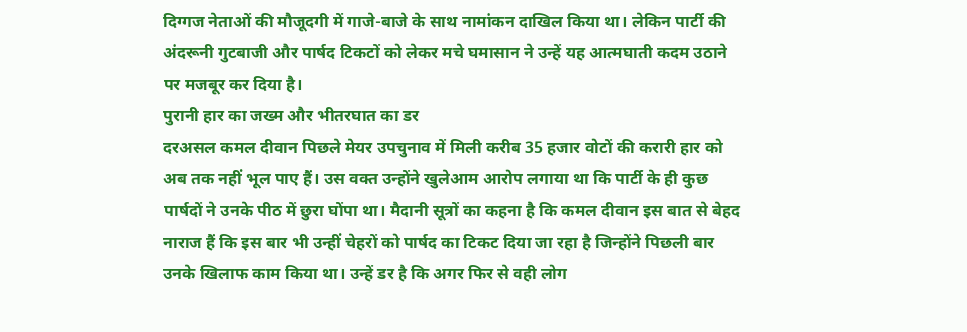दिग्गज नेताओं की मौजूदगी में गाजे-बाजे के साथ नामांकन दाखिल किया था। लेकिन पार्टी की अंदरूनी गुटबाजी और पार्षद टिकटों को लेकर मचे घमासान ने उन्हें यह आत्मघाती कदम उठाने पर मजबूर कर दिया है।
पुरानी हार का जख्म और भीतरघात का डर
दरअसल कमल दीवान पिछले मेयर उपचुनाव में मिली करीब 35 हजार वोटों की करारी हार को अब तक नहीं भूल पाए हैं। उस वक्त उन्होंने खुलेआम आरोप लगाया था कि पार्टी के ही कुछ पार्षदों ने उनके पीठ में छुरा घोंपा था। मैदानी सूत्रों का कहना है कि कमल दीवान इस बात से बेहद नाराज हैं कि इस बार भी उन्हीं चेहरों को पार्षद का टिकट दिया जा रहा है जिन्होंने पिछली बार उनके खिलाफ काम किया था। उन्हें डर है कि अगर फिर से वही लोग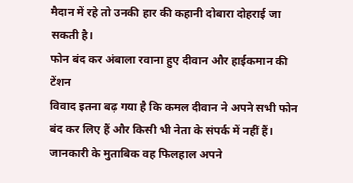मैदान में रहे तो उनकी हार की कहानी दोबारा दोहराई जा सकती है।
फोन बंद कर अंबाला रवाना हुए दीवान और हाईकमान की टेंशन
विवाद इतना बढ़ गया है कि कमल दीवान ने अपने सभी फोन बंद कर लिए हैं और किसी भी नेता के संपर्क में नहीं हैं। जानकारी के मुताबिक वह फिलहाल अपने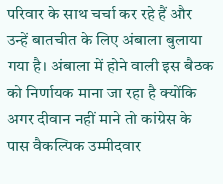परिवार के साथ चर्चा कर रहे हैं और उन्हें बातचीत के लिए अंबाला बुलाया गया है। अंबाला में होने वाली इस बैठक को निर्णायक माना जा रहा है क्योंकि अगर दीवान नहीं माने तो कांग्रेस के पास वैकल्पिक उम्मीदवार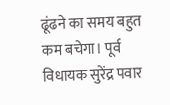ढूंढने का समय बहुत कम बचेगा। पूर्व विधायक सुरेंद्र पवार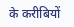के करीबियों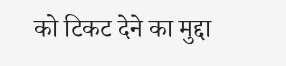को टिकट देने का मुद्दा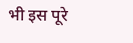भी इस पूरे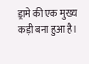ड्रामे की एक मुख्य कड़ी बना हुआ है।